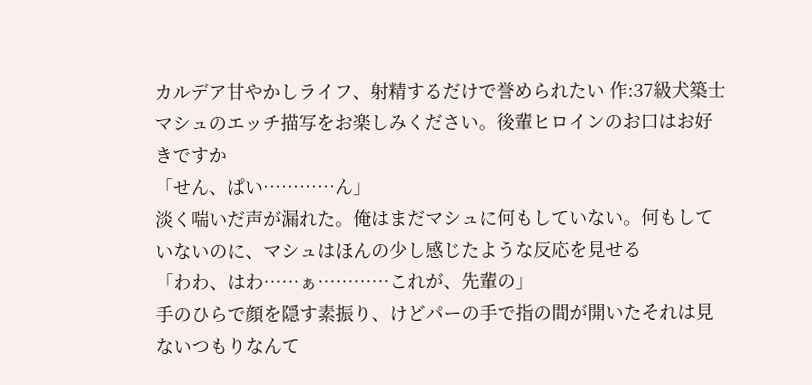カルデア甘やかしライフ、射精するだけで誉められたい 作:37級犬築士
マシュのエッチ描写をお楽しみください。後輩ヒロインのお口はお好きですか
「せん、ぱい…………ん」
淡く喘いだ声が漏れた。俺はまだマシュに何もしていない。何もしていないのに、マシュはほんの少し感じたような反応を見せる
「わわ、はわ……ぁ…………これが、先輩の」
手のひらで顔を隠す素振り、けどパーの手で指の間が開いたそれは見ないつもりなんて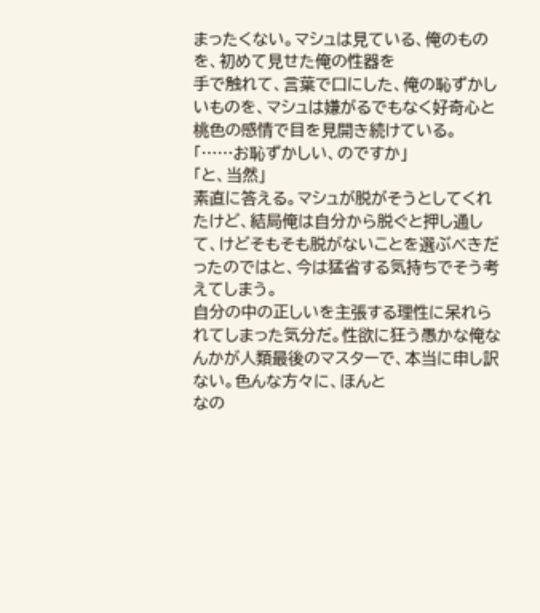まったくない。マシュは見ている、俺のものを、初めて見せた俺の性器を
手で触れて、言葉で口にした、俺の恥ずかしいものを、マシュは嫌がるでもなく好奇心と桃色の感情で目を見開き続けている。
「……お恥ずかしい、のですか」
「と、当然」
素直に答える。マシュが脱がそうとしてくれたけど、結局俺は自分から脱ぐと押し通して、けどそもそも脱がないことを選ぶべきだったのではと、今は猛省する気持ちでそう考えてしまう。
自分の中の正しいを主張する理性に呆れられてしまった気分だ。性欲に狂う愚かな俺なんかが人類最後のマスターで、本当に申し訳ない。色んな方々に、ほんと
なの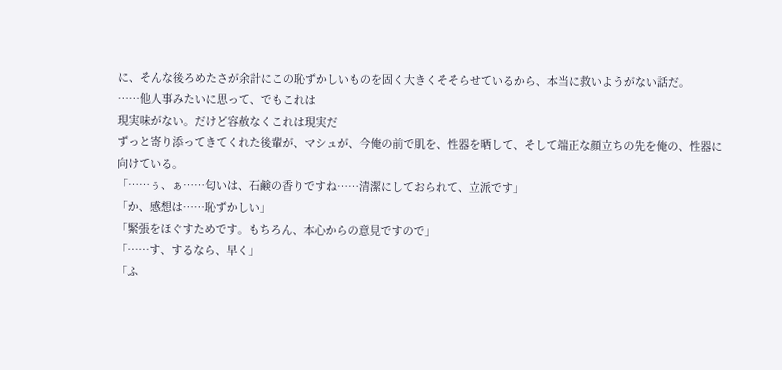に、そんな後ろめたさが余計にこの恥ずかしいものを固く大きくそそらせているから、本当に救いようがない話だ。
……他人事みたいに思って、でもこれは
現実味がない。だけど容赦なくこれは現実だ
ずっと寄り添ってきてくれた後輩が、マシュが、今俺の前で肌を、性器を晒して、そして端正な顔立ちの先を俺の、性器に向けている。
「……ぅ、ぁ……匂いは、石鹸の香りですね……清潔にしておられて、立派です」
「か、感想は……恥ずかしい」
「緊張をほぐすためです。もちろん、本心からの意見ですので」
「……す、するなら、早く」
「ふ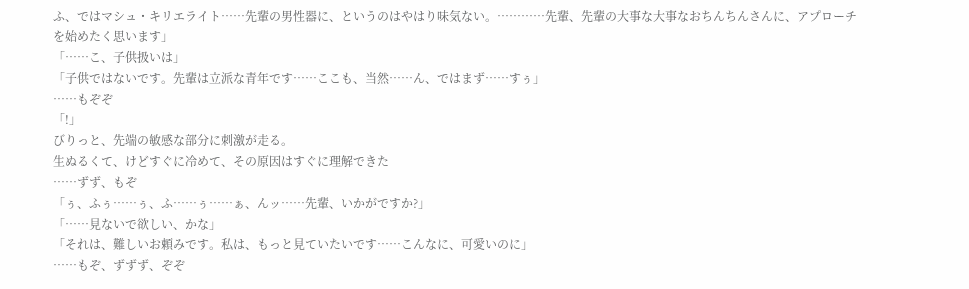ふ、ではマシュ・キリエライト……先輩の男性器に、というのはやはり味気ない。…………先輩、先輩の大事な大事なおちんちんさんに、アプローチを始めたく思います」
「……こ、子供扱いは」
「子供ではないです。先輩は立派な青年です……ここも、当然……ん、ではまず……すぅ」
……もぞぞ
「!」
びりっと、先端の敏感な部分に刺激が走る。
生ぬるくて、けどすぐに冷めて、その原因はすぐに理解できた
……ずず、もぞ
「ぅ、ふぅ……ぅ、ふ……ぅ……ぁ、んッ……先輩、いかがですか?」
「……見ないで欲しい、かな」
「それは、難しいお頼みです。私は、もっと見ていたいです……こんなに、可愛いのに」
……もぞ、ずずず、ぞぞ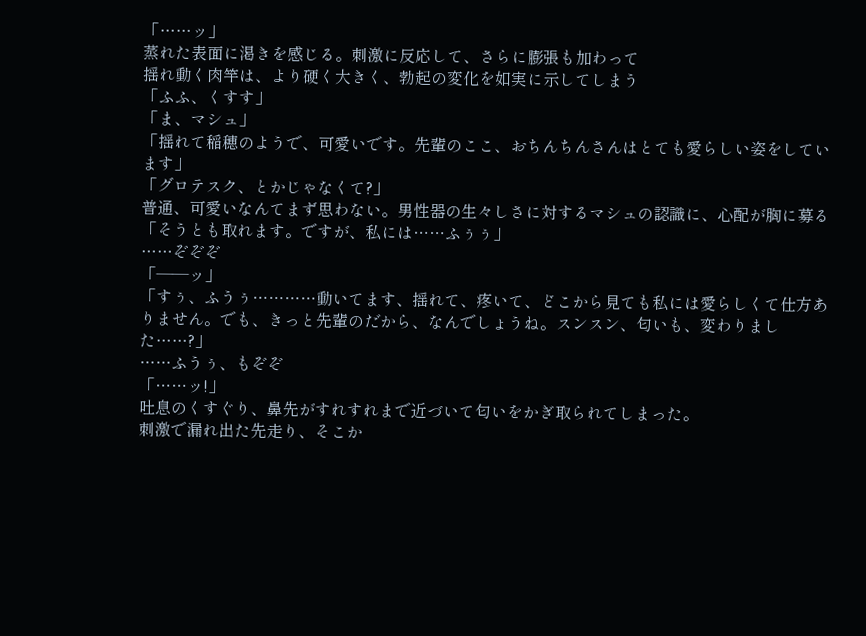「……ッ」
蒸れた表面に渇きを感じる。刺激に反応して、さらに膨張も加わって
揺れ動く肉竿は、より硬く大きく、勃起の変化を如実に示してしまう
「ふふ、くすす」
「ま、マシュ」
「揺れて稲穂のようで、可愛いです。先輩のここ、おちんちんさんはとても愛らしい姿をしています」
「グロテスク、とかじゃなくて?」
普通、可愛いなんてまず思わない。男性器の生々しさに対するマシュの認識に、心配が胸に募る
「そうとも取れます。ですが、私には……ふぅぅ」
……ぞぞぞ
「——ッ」
「すぅ、ふうぅ…………動いてます、揺れて、疼いて、どこから見ても私には愛らしくて仕方ありません。でも、きっと先輩のだから、なんでしょうね。スンスン、匂いも、変わりました……?」
……ふうぅ、もぞぞ
「……ッ!」
吐息のくすぐり、鼻先がすれすれまで近づいて匂いをかぎ取られてしまった。
刺激で漏れ出た先走り、そこか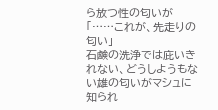ら放つ性の匂いが
「……これが、先走りの匂い」
石鹸の洗浄では庇いきれない、どうしようもない雄の匂いがマシュに知られ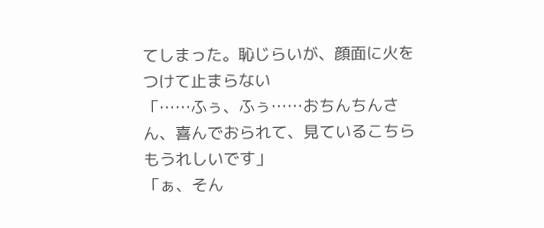てしまった。恥じらいが、顔面に火をつけて止まらない
「……ふぅ、ふぅ……おちんちんさん、喜んでおられて、見ているこちらもうれしいです」
「ぁ、そん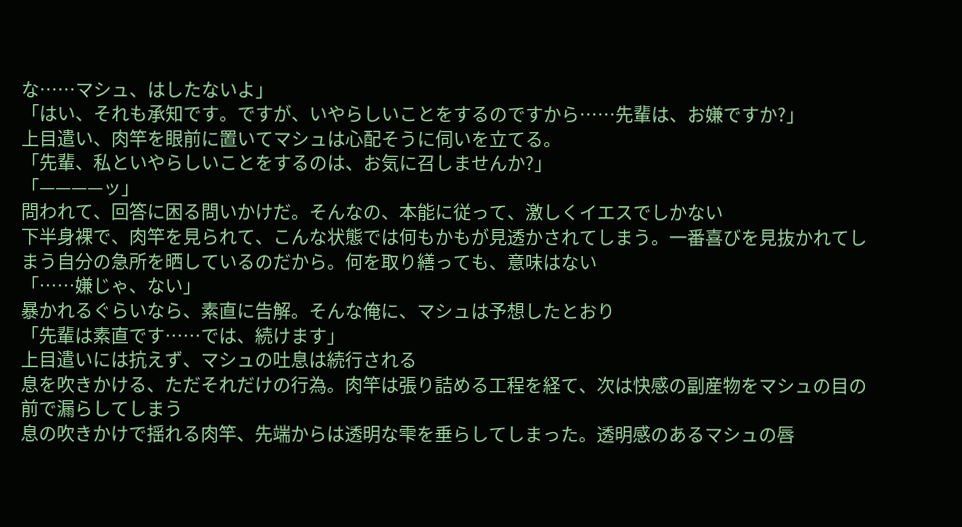な……マシュ、はしたないよ」
「はい、それも承知です。ですが、いやらしいことをするのですから……先輩は、お嫌ですか?」
上目遣い、肉竿を眼前に置いてマシュは心配そうに伺いを立てる。
「先輩、私といやらしいことをするのは、お気に召しませんか?」
「————ッ」
問われて、回答に困る問いかけだ。そんなの、本能に従って、激しくイエスでしかない
下半身裸で、肉竿を見られて、こんな状態では何もかもが見透かされてしまう。一番喜びを見抜かれてしまう自分の急所を晒しているのだから。何を取り繕っても、意味はない
「……嫌じゃ、ない」
暴かれるぐらいなら、素直に告解。そんな俺に、マシュは予想したとおり
「先輩は素直です……では、続けます」
上目遣いには抗えず、マシュの吐息は続行される
息を吹きかける、ただそれだけの行為。肉竿は張り詰める工程を経て、次は快感の副産物をマシュの目の前で漏らしてしまう
息の吹きかけで揺れる肉竿、先端からは透明な雫を垂らしてしまった。透明感のあるマシュの唇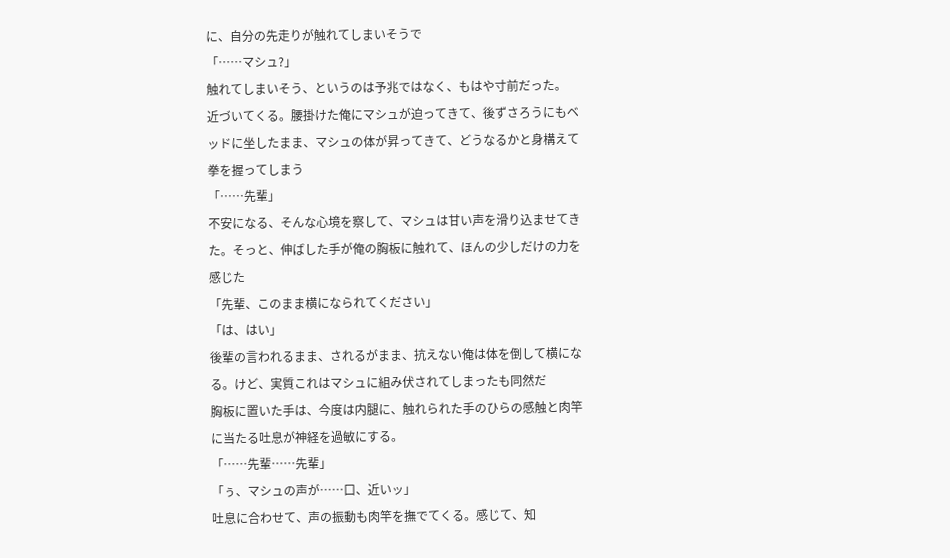に、自分の先走りが触れてしまいそうで
「……マシュ?」
触れてしまいそう、というのは予兆ではなく、もはや寸前だった。
近づいてくる。腰掛けた俺にマシュが迫ってきて、後ずさろうにもベッドに坐したまま、マシュの体が昇ってきて、どうなるかと身構えて拳を握ってしまう
「……先輩」
不安になる、そんな心境を察して、マシュは甘い声を滑り込ませてきた。そっと、伸ばした手が俺の胸板に触れて、ほんの少しだけの力を感じた
「先輩、このまま横になられてください」
「は、はい」
後輩の言われるまま、されるがまま、抗えない俺は体を倒して横になる。けど、実質これはマシュに組み伏されてしまったも同然だ
胸板に置いた手は、今度は内腿に、触れられた手のひらの感触と肉竿に当たる吐息が神経を過敏にする。
「……先輩……先輩」
「ぅ、マシュの声が……口、近いッ」
吐息に合わせて、声の振動も肉竿を撫でてくる。感じて、知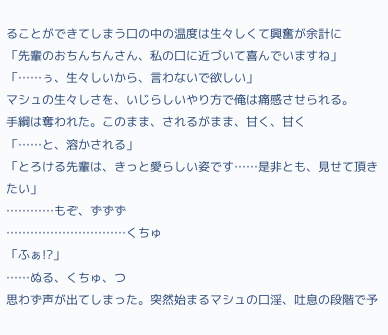ることができてしまう口の中の温度は生々しくて興奮が余計に
「先輩のおちんちんさん、私の口に近づいて喜んでいますね」
「……ぅ、生々しいから、言わないで欲しい」
マシュの生々しさを、いじらしいやり方で俺は痛感させられる。
手綱は奪われた。このまま、されるがまま、甘く、甘く
「……と、溶かされる」
「とろける先輩は、きっと愛らしい姿です……是非とも、見せて頂きたい」
…………もぞ、ずずず
…………………………くちゅ
「ふぁ!?」
……ぬる、くちゅ、つ
思わず声が出てしまった。突然始まるマシュの口淫、吐息の段階で予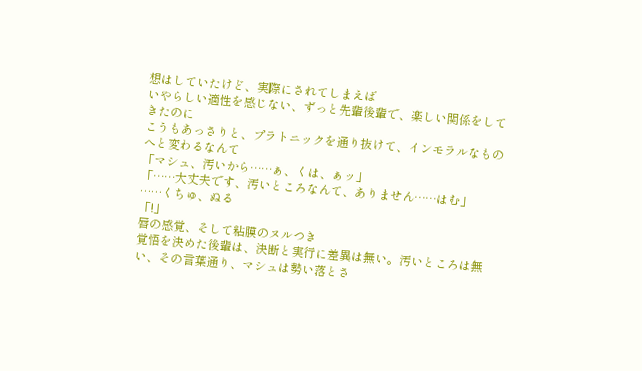想はしていたけど、実際にされてしまえば
いやらしい適性を感じない、ずっと先輩後輩で、楽しい関係をしてきたのに
こうもあっさりと、プラトニックを通り抜けて、インモラルなものへと変わるなんて
「マシュ、汚いから……ぁ、くは、ぁッ」
「……大丈夫です、汚いところなんて、ありません……はむ」
……くちゅ、ぬる
「!」
唇の感覚、そして粘膜のヌルつき
覚悟を決めた後輩は、決断と実行に差異は無い。汚いところは無い、その言葉通り、マシュは勢い落とさ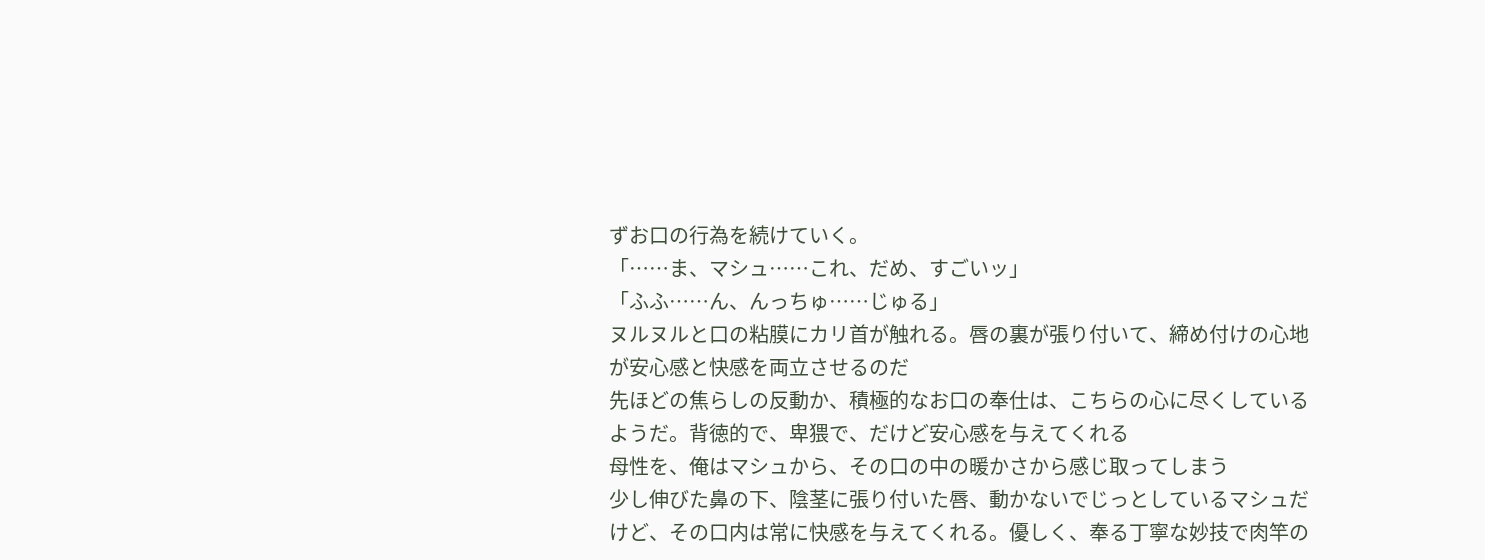ずお口の行為を続けていく。
「……ま、マシュ……これ、だめ、すごいッ」
「ふふ……ん、んっちゅ……じゅる」
ヌルヌルと口の粘膜にカリ首が触れる。唇の裏が張り付いて、締め付けの心地が安心感と快感を両立させるのだ
先ほどの焦らしの反動か、積極的なお口の奉仕は、こちらの心に尽くしているようだ。背徳的で、卑猥で、だけど安心感を与えてくれる
母性を、俺はマシュから、その口の中の暖かさから感じ取ってしまう
少し伸びた鼻の下、陰茎に張り付いた唇、動かないでじっとしているマシュだけど、その口内は常に快感を与えてくれる。優しく、奉る丁寧な妙技で肉竿の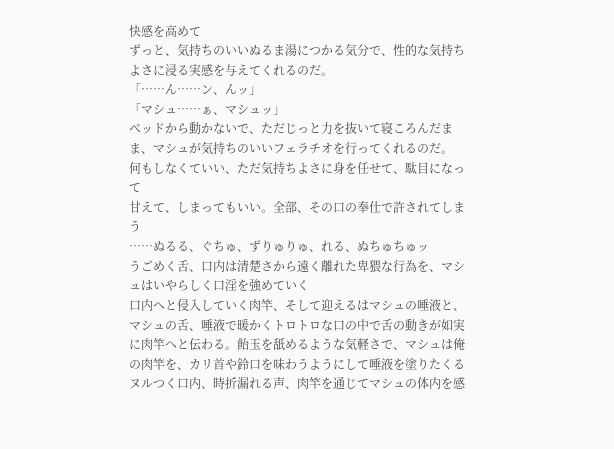快感を高めて
ずっと、気持ちのいいぬるま湯につかる気分で、性的な気持ちよさに浸る実感を与えてくれるのだ。
「……ん……ン、んッ」
「マシュ……ぁ、マシュッ」
ベッドから動かないで、ただじっと力を抜いて寝ころんだまま、マシュが気持ちのいいフェラチオを行ってくれるのだ。
何もしなくていい、ただ気持ちよさに身を任せて、駄目になって
甘えて、しまってもいい。全部、その口の奉仕で許されてしまう
……ぬるる、ぐちゅ、ずりゅりゅ、れる、ぬちゅちゅッ
うごめく舌、口内は清楚さから遠く離れた卑猥な行為を、マシュはいやらしく口淫を強めていく
口内へと侵入していく肉竿、そして迎えるはマシュの唾液と、マシュの舌、唾液で暖かくトロトロな口の中で舌の動きが如実に肉竿へと伝わる。飴玉を舐めるような気軽さで、マシュは俺の肉竿を、カリ首や鈴口を味わうようにして唾液を塗りたくる
ヌルつく口内、時折漏れる声、肉竿を通じてマシュの体内を感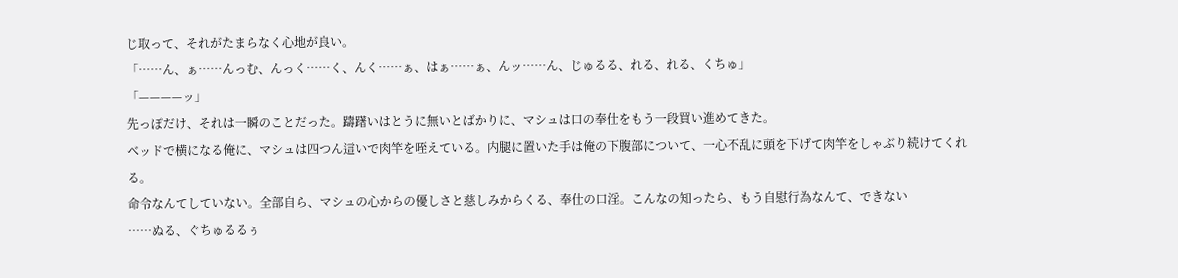じ取って、それがたまらなく心地が良い。
「……ん、ぁ……んっむ、んっく……く、んく……ぁ、はぁ……ぁ、んッ……ん、じゅるる、れる、れる、くちゅ」
「————ッ」
先っぽだけ、それは一瞬のことだった。躊躇いはとうに無いとばかりに、マシュは口の奉仕をもう一段買い進めてきた。
ベッドで横になる俺に、マシュは四つん這いで肉竿を咥えている。内腿に置いた手は俺の下腹部について、一心不乱に頭を下げて肉竿をしゃぶり続けてくれる。
命令なんてしていない。全部自ら、マシュの心からの優しさと慈しみからくる、奉仕の口淫。こんなの知ったら、もう自慰行為なんて、できない
……ぬる、ぐちゅるるぅ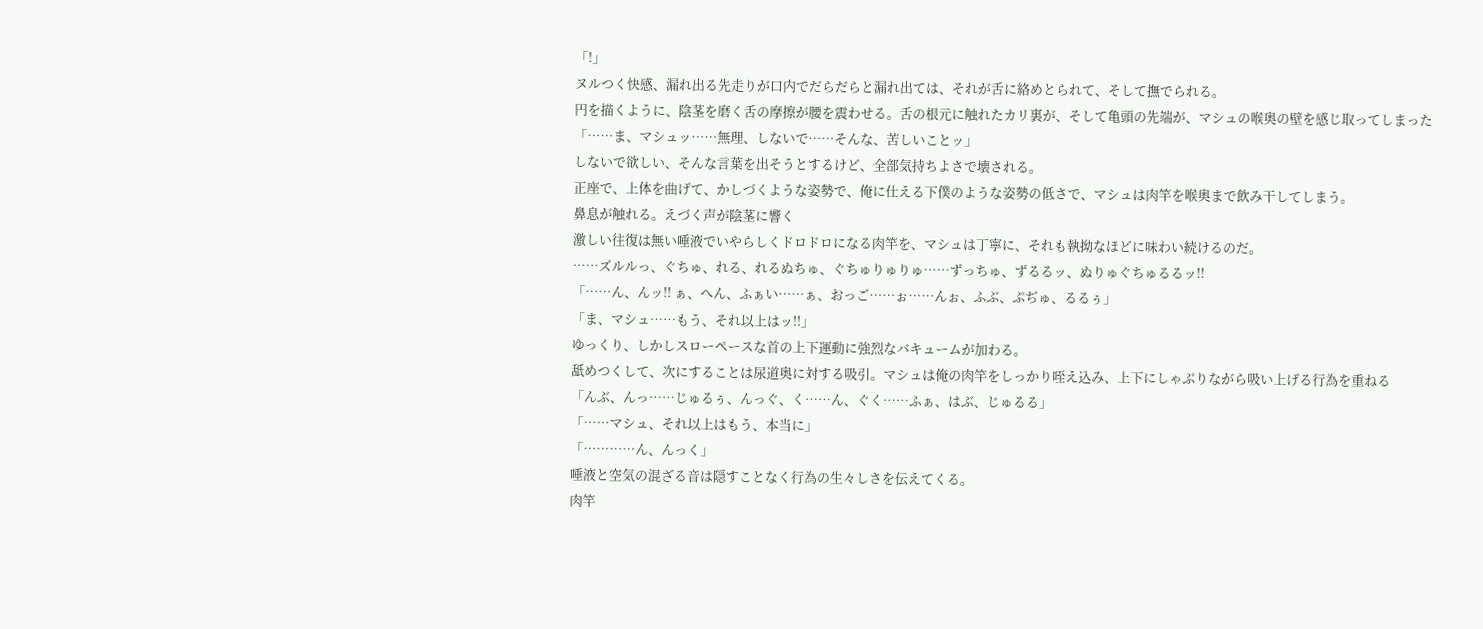「!」
ヌルつく快感、漏れ出る先走りが口内でだらだらと漏れ出ては、それが舌に絡めとられて、そして撫でられる。
円を描くように、陰茎を磨く舌の摩擦が腰を震わせる。舌の根元に触れたカリ裏が、そして亀頭の先端が、マシュの喉奥の壁を感じ取ってしまった
「……ま、マシュッ……無理、しないで……そんな、苦しいことッ」
しないで欲しい、そんな言葉を出そうとするけど、全部気持ちよさで壊される。
正座で、上体を曲げて、かしづくような姿勢で、俺に仕える下僕のような姿勢の低さで、マシュは肉竿を喉奥まで飲み干してしまう。
鼻息が触れる。えづく声が陰茎に響く
激しい往復は無い唾液でいやらしくドロドロになる肉竿を、マシュは丁寧に、それも執拗なほどに味わい続けるのだ。
……ズルルっ、ぐちゅ、れる、れるぬちゅ、ぐちゅりゅりゅ……ずっちゅ、ずるるッ、ぬりゅぐちゅるるッ!!
「……ん、んッ!! ぁ、へん、ふぁい……ぁ、おっご……ぉ……んぉ、ふぶ、ぷぢゅ、るるぅ」
「ま、マシュ……もう、それ以上はッ!!」
ゆっくり、しかしスローペースな首の上下運動に強烈なバキュームが加わる。
舐めつくして、次にすることは尿道奥に対する吸引。マシュは俺の肉竿をしっかり咥え込み、上下にしゃぶりながら吸い上げる行為を重ねる
「んぶ、んっ……じゅるぅ、んっぐ、く……ん、ぐく……ふぁ、はぶ、じゅるる」
「……マシュ、それ以上はもう、本当に」
「…………ん、んっく」
唾液と空気の混ざる音は隠すことなく行為の生々しさを伝えてくる。
肉竿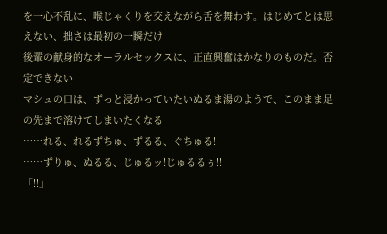を一心不乱に、喉じゃくりを交えながら舌を舞わす。はじめてとは思えない、拙さは最初の一瞬だけ
後輩の献身的なオーラルセックスに、正直興奮はかなりのものだ。否定できない
マシュの口は、ずっと浸かっていたいぬるま湯のようで、このまま足の先まで溶けてしまいたくなる
……れる、れるずちゅ、ずるる、ぐちゅる!
……ずりゅ、ぬるる、じゅるッ!じゅるるぅ!!
「!!」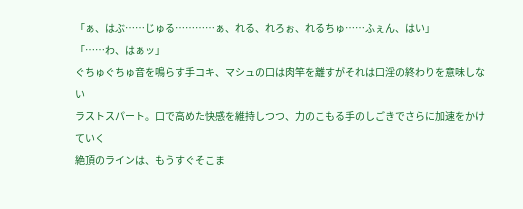「ぁ、はぶ……じゅる…………ぁ、れる、れろぉ、れるちゅ……ふぇん、はい」
「……わ、はぁッ」
ぐちゅぐちゅ音を鳴らす手コキ、マシュの口は肉竿を離すがそれは口淫の終わりを意味しない
ラストスパート。口で高めた快感を維持しつつ、力のこもる手のしごきでさらに加速をかけていく
絶頂のラインは、もうすぐそこま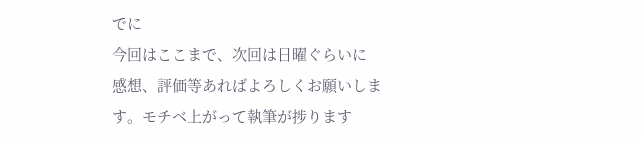でに
今回はここまで、次回は日曜ぐらいに
感想、評価等あればよろしくお願いします。モチベ上がって執筆が捗ります